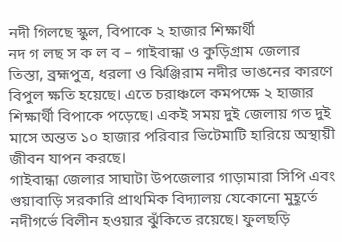নদী গিলছে স্কুল, বিপাকে ২ হাজার শিক্ষার্থী
নদ গ লছ স ক ল ব – গাইবান্ধা ও কুড়িগ্রাম জেলার তিস্তা, ব্রহ্মপুত্র, ধরলা ও ঝিঞ্জিরাম নদীর ভাঙনের কারণে বিপুল ক্ষতি হয়েছে। এতে চরাঞ্চলে কমপক্ষে ২ হাজার শিক্ষার্থী বিপাকে পড়েছে। একই সময় দুই জেলায় গত দুই মাসে অন্তত ১০ হাজার পরিবার ভিটেমাটি হারিয়ে অস্থায়ী জীবন যাপন করছে।
গাইবান্ধা জেলার সাঘাটা উপজেলার গাড়ামারা সিপি এবং গুয়াবাড়ি সরকারি প্রাথমিক বিদ্যালয় যেকোনো মুহূর্তে নদীগর্ভে বিলীন হওয়ার ঝুঁকিতে রয়েছে। ফুলছড়ি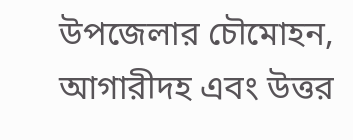উপজেলার চৌমোহন, আগারীদহ এবং উত্তর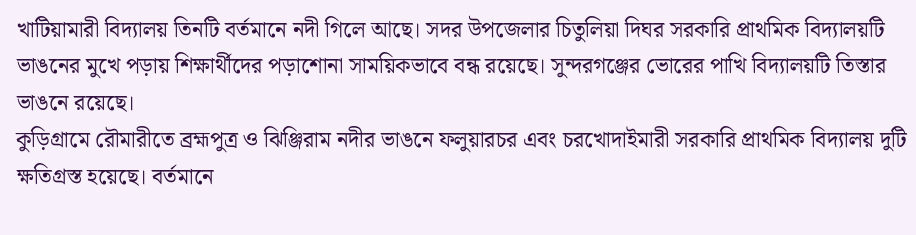খাটিয়ামারী বিদ্যালয় তিনটি বর্তমানে নদী গিলে আছে। সদর উপজেলার চিতুলিয়া দিঘর সরকারি প্রাথমিক বিদ্যালয়টি ভাঙনের মুখে পড়ায় শিক্ষার্থীদের পড়াশোনা সাময়িকভাবে বন্ধ রয়েছে। সুন্দরগঞ্জের ভোরের পাখি বিদ্যালয়টি তিস্তার ভাঙনে রয়েছে।
কুড়িগ্রামে রৌমারীতে ব্রহ্মপুত্র ও ঝিঞ্জিরাম নদীর ভাঙনে ফলুয়ারচর এবং চরখোদাইমারী সরকারি প্রাথমিক বিদ্যালয় দুটি ক্ষতিগ্রস্ত হয়েছে। বর্তমানে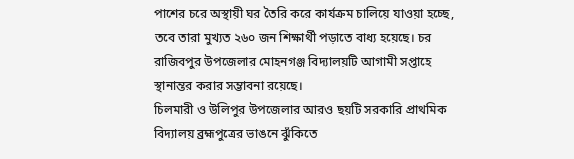পাশের চরে অস্থায়ী ঘর তৈরি করে কার্যক্রম চালিয়ে যাওয়া হচ্ছে, তবে তারা মুখ্যত ২৬০ জন শিক্ষার্থী পড়াতে বাধ্য হয়েছে। চর রাজিবপুর উপজেলার মোহনগঞ্জ বিদ্যালয়টি আগামী সপ্তাহে স্থানান্তর করার সম্ভাবনা রয়েছে।
চিলমারী ও উলিপুর উপজেলার আরও ছয়টি সরকারি প্রাথমিক বিদ্যালয় ব্রহ্মপুত্রের ভাঙনে ঝুঁকিতে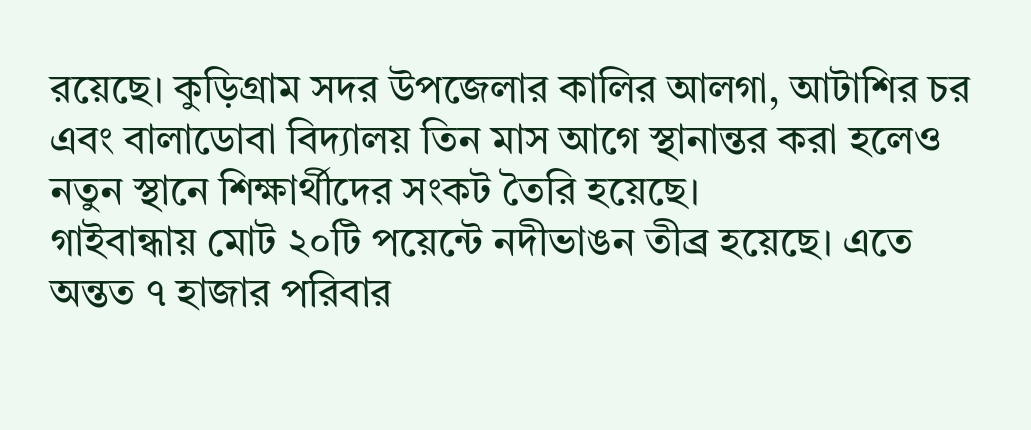রয়েছে। কুড়িগ্রাম সদর উপজেলার কালির আলগা, আটাশির চর এবং বালাডোবা বিদ্যালয় তিন মাস আগে স্থানান্তর করা হলেও নতুন স্থানে শিক্ষার্থীদের সংকট তৈরি হয়েছে।
গাইবান্ধায় মোট ২০টি পয়েন্টে নদীভাঙন তীব্র হয়েছে। এতে অন্তত ৭ হাজার পরিবার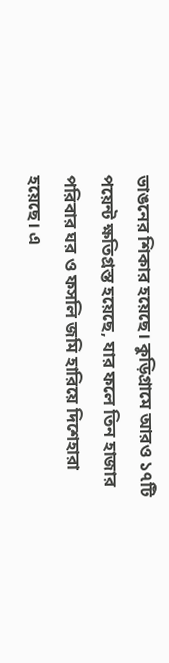ভাঙনের শিকার হয়েছে। কুড়িগ্রামে আরও ১৭টি পয়েন্ট ক্ষতিগ্রস্ত হয়েছে, যার ফলে তিন হাজার পরিবার ঘর ও ফসলি জমি হারিয়ে দিশেহারা হয়েছে। এ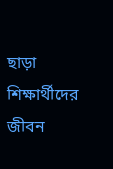ছাড়া শিক্ষার্থীদের জীবন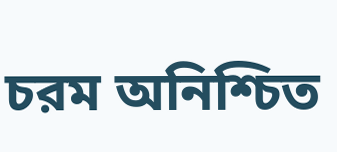চরম অনিশ্চিত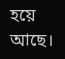হয়ে আছে।